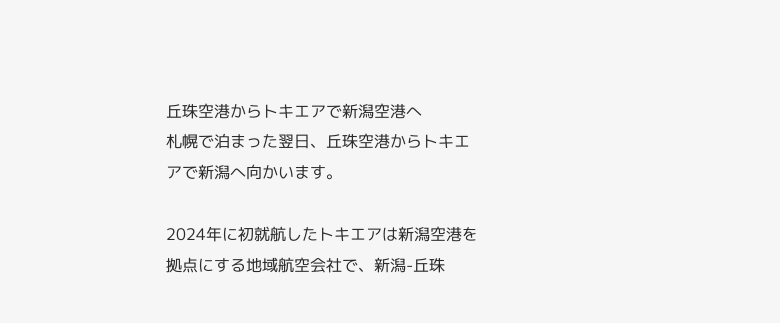丘珠空港からトキエアで新潟空港へ
札幌で泊まった翌日、丘珠空港からトキエアで新潟へ向かいます。

2024年に初就航したトキエアは新潟空港を拠点にする地域航空会社で、新潟-丘珠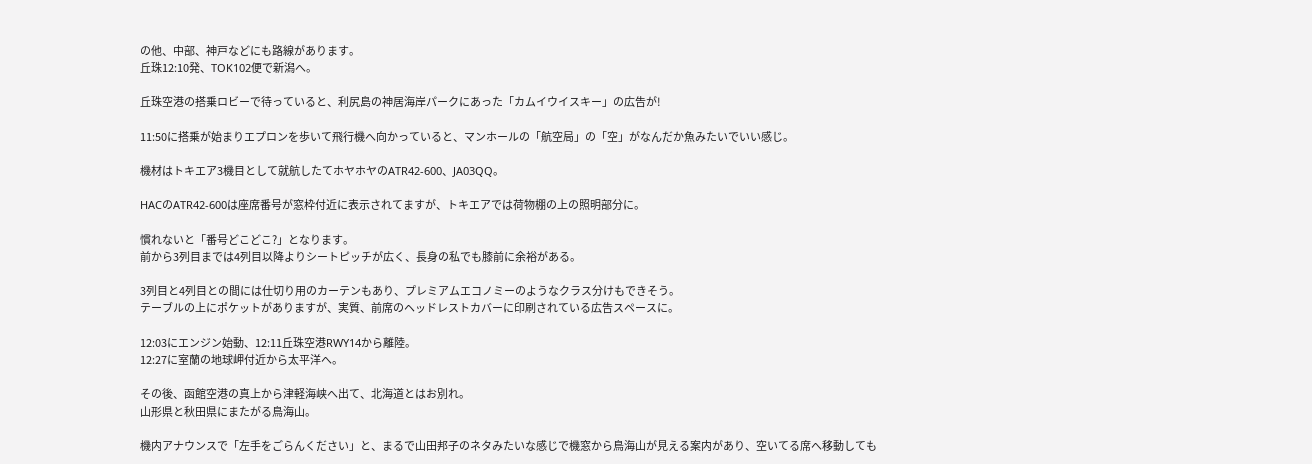の他、中部、神戸などにも路線があります。
丘珠12:10発、TOK102便で新潟へ。

丘珠空港の搭乗ロビーで待っていると、利尻島の神居海岸パークにあった「カムイウイスキー」の広告が!

11:50に搭乗が始まりエプロンを歩いて飛行機へ向かっていると、マンホールの「航空局」の「空」がなんだか魚みたいでいい感じ。

機材はトキエア3機目として就航したてホヤホヤのATR42-600、JA03QQ。

HACのATR42-600は座席番号が窓枠付近に表示されてますが、トキエアでは荷物棚の上の照明部分に。

慣れないと「番号どこどこ?」となります。
前から3列目までは4列目以降よりシートピッチが広く、長身の私でも膝前に余裕がある。

3列目と4列目との間には仕切り用のカーテンもあり、プレミアムエコノミーのようなクラス分けもできそう。
テーブルの上にポケットがありますが、実質、前席のヘッドレストカバーに印刷されている広告スペースに。

12:03にエンジン始動、12:11丘珠空港RWY14から離陸。
12:27に室蘭の地球岬付近から太平洋へ。

その後、函館空港の真上から津軽海峡へ出て、北海道とはお別れ。
山形県と秋田県にまたがる鳥海山。

機内アナウンスで「左手をごらんください」と、まるで山田邦子のネタみたいな感じで機窓から鳥海山が見える案内があり、空いてる席へ移動しても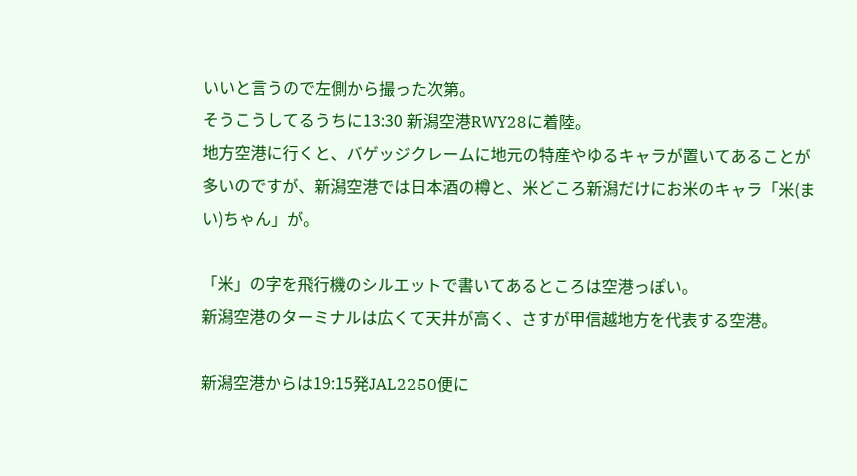いいと言うので左側から撮った次第。
そうこうしてるうちに13:30 新潟空港RWY28に着陸。
地方空港に行くと、バゲッジクレームに地元の特産やゆるキャラが置いてあることが多いのですが、新潟空港では日本酒の樽と、米どころ新潟だけにお米のキャラ「米(まい)ちゃん」が。

「米」の字を飛行機のシルエットで書いてあるところは空港っぽい。
新潟空港のターミナルは広くて天井が高く、さすが甲信越地方を代表する空港。

新潟空港からは19:15発JAL2250便に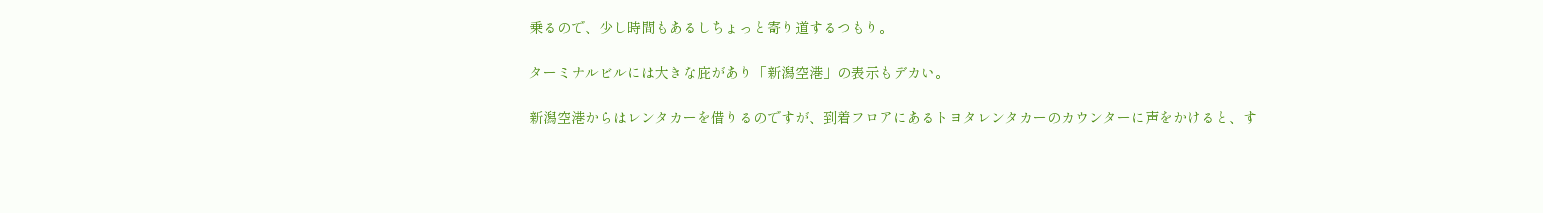乗るので、少し時間もあるしちょっと寄り道するつもり。

ターミナルビルには大きな庇があり「新潟空港」の表示もデカい。

新潟空港からはレンタカーを借りるのですが、到着フロアにあるトヨタレンタカーのカウンターに声をかけると、す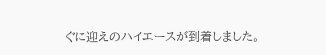ぐに迎えのハイエースが到着しました。